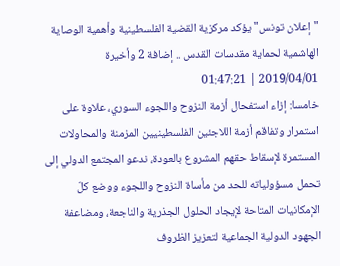"إعلان تونس" يؤكد مركزية القضية الفلسطينية وأهمية الوصاية الهاشمية لحماية مقدسات القدس .. إضافة 2 وأخيرة
2019/04/01 | 01:47:21
خامسا: إزاء استفحال أزمة النزوح واللجوء السوري، علاوة على استمرار وتفاقم أزمة اللاجئين الفلسطينيين المزمنة والمحاولات المستمرة لإسقاط حقهم المشروع بالعودة، ندعو المجتمع الدولي إلى تحمل مسؤولياته للحد من مأساة النزوح واللجوء ووضع كلّ الإمكانيات المتاحة لإيجاد الحلول الجذرية والناجعة، ومضاعفة الجهود الدولية الجماعية لتعزيز الظروف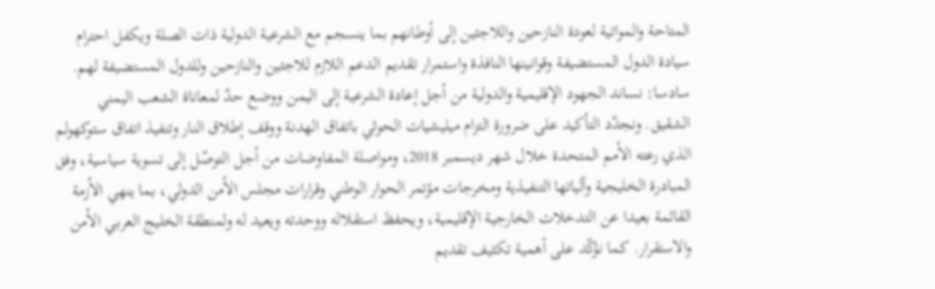المتاحة والمواتية لعودة النازحين واللاجئين إلى أوطانهم بما ينسجم مع الشرعية الدولية ذات الصلة ويكفل احترام سيادة الدول المستضيفة وقوانينها النافذة واستمرار تقديم الدعم اللازم للاجئين والنازحين وللدول المستضيفة لهم.
سادسا: نساند الجهود الإقليمية والدولية من أجل إعادة الشرعية إلى اليمن ووضع حدّ لمعاناة الشعب اليمني الشقيق. ونجدّد التأكيد على ضرورة التزام ميليشيات الحوثي باتفاق الهدنة ووقف إطلاق النار وتنفيذ اتفاق ستوكهولم الذي رعته الأمم المتحدة خلال شهر ديسمبر 2018، ومواصلة المفاوضات من أجل التوصّل إلى تسوية سياسية، وفق المبادرة الخليجية وآلياتها التنفيذية ومخرجات مؤتمر الحوار الوطني وقرارات مجلس الأمن الدولي، بما ينهي الأزمة القائمة بعيدا عن التدخلات الخارجية الإقليمية، ويحفظ استقلاله ووحدته ويعيد له ولمنطقة الخليج العربي الأمن والاستقرار. كما نؤكّد على أهمية تكثيف تقديم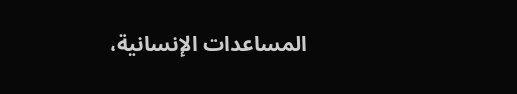المساعدات الإنسانية،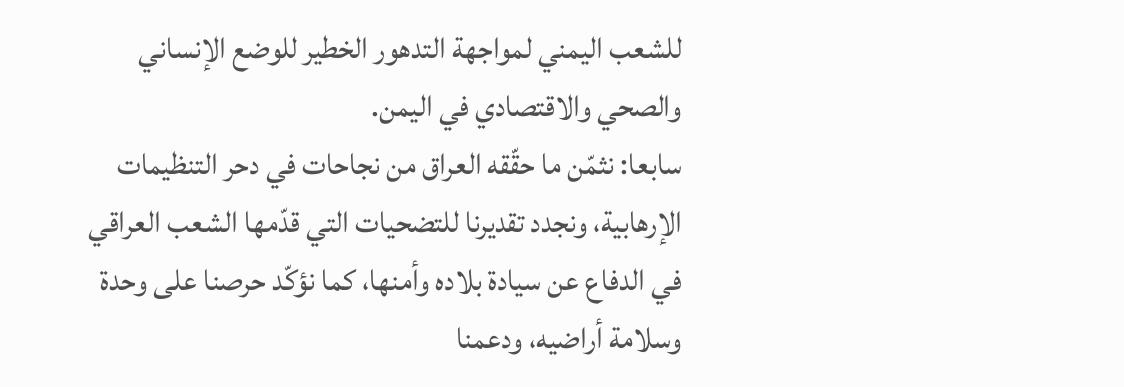للشعب اليمني لمواجهة التدهور الخطير للوضع الإنساني والصحي والاقتصادي في اليمن.
سابعا: نثمّن ما حقّقه العراق من نجاحات في دحر التنظيمات الإرهابية، ونجدد تقديرنا للتضحيات التي قدّمها الشعب العراقي في الدفاع عن سيادة بلاده وأمنها، كما نؤكّد حرصنا على وحدة وسلامة أراضيه، ودعمنا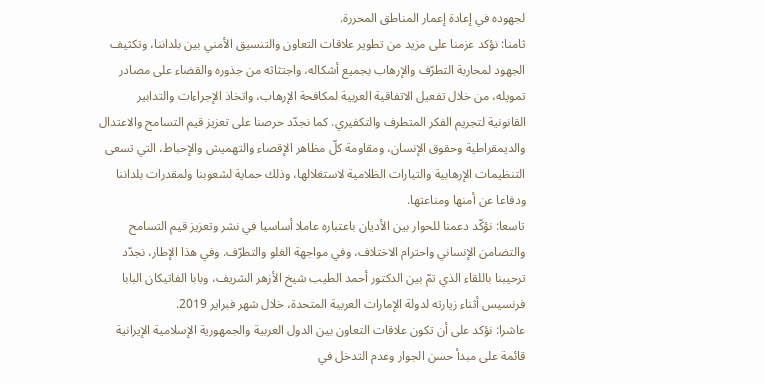لجهوده في إعادة إعمار المناطق المحررة.
ثامنا: نؤكد عزمنا على مزيد من تطوير علاقات التعاون والتنسيق الأمني بين بلداننا، وتكثيف الجهود لمحاربة التطرّف والإرهاب بجميع أشكاله، واجتثاثه من جذوره والقضاء على مصادر تمويله، من خلال تفعيل الاتفاقية العربية لمكافحة الإرهاب، واتخاذ الإجراءات والتدابير القانونية لتجريم الفكر المتطرف والتكفيري. كما نجدّد حرصنا على تعزيز قيم التسامح والاعتدال والديمقراطية وحقوق الإنسان، ومقاومة كلّ مظاهر الإقصاء والتهميش والإحباط، التي تسعى التنظيمات الإرهابية والتيارات الظلامية لاستغلالها، وذلك حماية لشعوبنا ولمقدرات بلداننا ودفاعا عن أمنها ومناعتها.
تاسعا: نؤكّد دعمنا للحوار بين الأديان باعتباره عاملا أساسيا في نشر وتعزيز قيم التسامح والتضامن الإنساني واحترام الاختلاف، وفي مواجهة الغلو والتطرّف. وفي هذا الإطار، نجدّد ترحيبنا باللقاء الذي تمّ بين الدكتور أحمد الطيب شيخ الأزهر الشريف، وبابا الفاتيكان البابا فرنسيس أثناء زيارته لدولة الإمارات العربية المتحدة، خلال شهر فبراير 2019.
عاشرا: نؤكد على أن تكون علاقات التعاون بين الدول العربية والجمهورية الإسلامية الإيرانية قائمة على مبدأ حسن الجوار وعدم التدخل في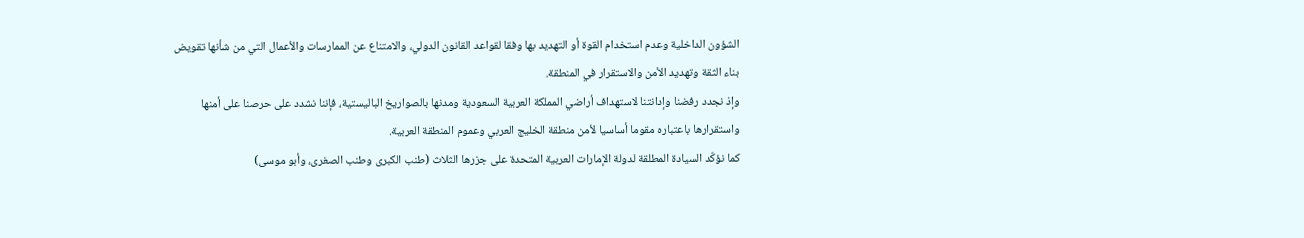الشؤون الداخلية وعدم استخدام القوة أو التهديد بها وفقا لقواعد القانون الدولي، والامتناع عن الممارسات والأعمال التي من شأنها تقويض بناء الثقة وتهديد الأمن والاستقرار في المنطقة.
وإذ نجدد رفضنا وإدانتنا لاستهداف أراضي المملكة العربية السعودية ومدنها بالصواريخ الباليستية، فإننا نشدد على حرصنا على أمنها واستقرارها باعتباره مقوما أساسيا لأمن منطقة الخليج العربي وعموم المنطقة العربية.
كما نؤكّد السيادة المطلقة لدولة الإمارات العربية المتحدة على جزرها الثلاث (طنب الكبرى وطنب الصغرى، وأبو موسى)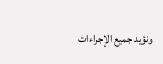ونؤيد جميع الإجراءات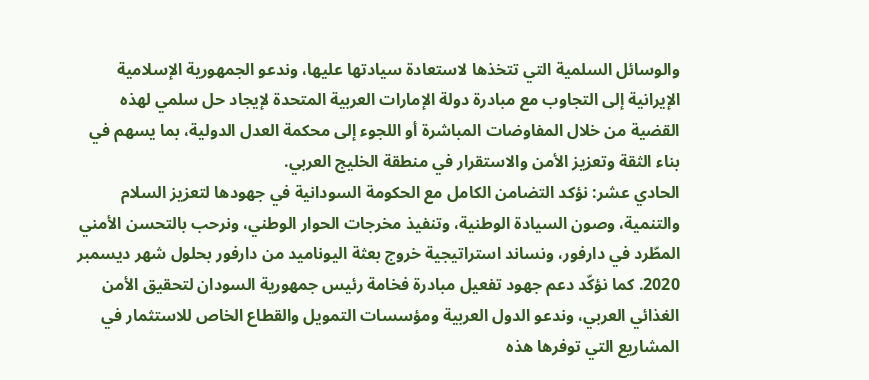والوسائل السلمية التي تتخذها لاستعادة سيادتها عليها، وندعو الجمهورية الإسلامية الإيرانية إلى التجاوب مع مبادرة دولة الإمارات العربية المتحدة لإيجاد حل سلمي لهذه القضية من خلال المفاوضات المباشرة أو اللجوء إلى محكمة العدل الدولية، بما يسهم في بناء الثقة وتعزيز الأمن والاستقرار في منطقة الخليج العربي.
الحادي عشر: نؤكد التضامن الكامل مع الحكومة السودانية في جهودها لتعزيز السلام والتنمية، وصون السيادة الوطنية، وتنفيذ مخرجات الحوار الوطني، ونرحب بالتحسن الأمني المطّرد في دارفور، ونساند استراتيجية خروج بعثة اليوناميد من دارفور بحلول شهر ديسمبر 2020. كما نؤكّد دعم جهود تفعيل مبادرة فخامة رئيس جمهورية السودان لتحقيق الأمن الغذائي العربي، وندعو الدول العربية ومؤسسات التمويل والقطاع الخاص للاستثمار في المشاريع التي توفرها هذه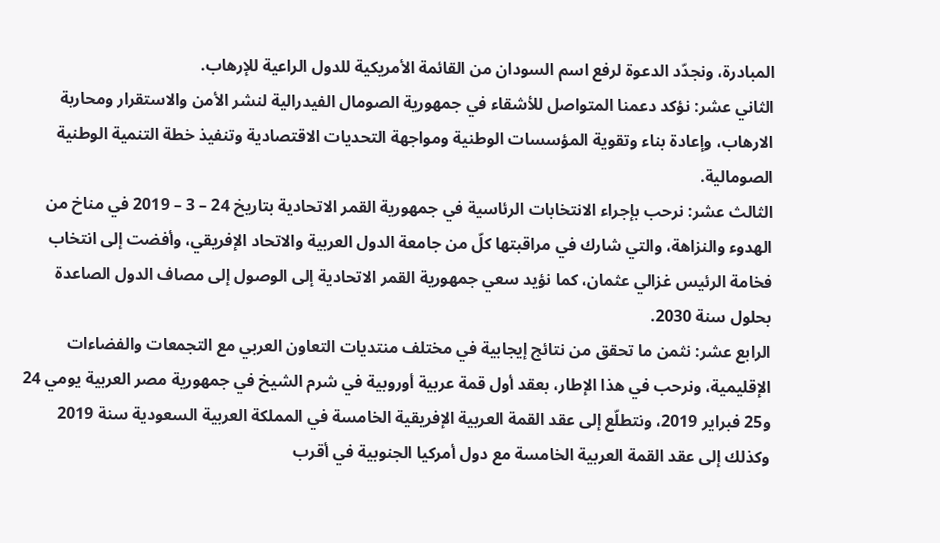المبادرة، ونجدّد الدعوة لرفع اسم السودان من القائمة الأمريكية للدول الراعية للإرهاب.
الثاني عشر: نؤكد دعمنا المتواصل للأشقاء في جمهورية الصومال الفيدرالية لنشر الأمن والاستقرار ومحاربة الارهاب، وإعادة بناء وتقوية المؤسسات الوطنية ومواجهة التحديات الاقتصادية وتنفيذ خطة التنمية الوطنية الصومالية.
الثالث عشر: نرحب بإجراء الانتخابات الرئاسية في جمهورية القمر الاتحادية بتاريخ 24 – 3 – 2019 في مناخ من الهدوء والنزاهة، والتي شارك في مراقبتها كلّ من جامعة الدول العربية والاتحاد الإفريقي، وأفضت إلى انتخاب فخامة الرئيس غزالي عثمان، كما نؤيد سعي جمهورية القمر الاتحادية إلى الوصول إلى مصاف الدول الصاعدة بحلول سنة 2030.
الرابع عشر: نثمن ما تحقق من نتائج إيجابية في مختلف منتديات التعاون العربي مع التجمعات والفضاءات الإقليمية، ونرحب في هذا الإطار، بعقد أول قمة عربية أوروبية في شرم الشيخ في جمهورية مصر العربية يومي 24 و25 فبراير 2019، ونتطلّع إلى عقد القمة العربية الإفريقية الخامسة في المملكة العربية السعودية سنة 2019 وكذلك إلى عقد القمة العربية الخامسة مع دول أمركيا الجنوبية في أقرب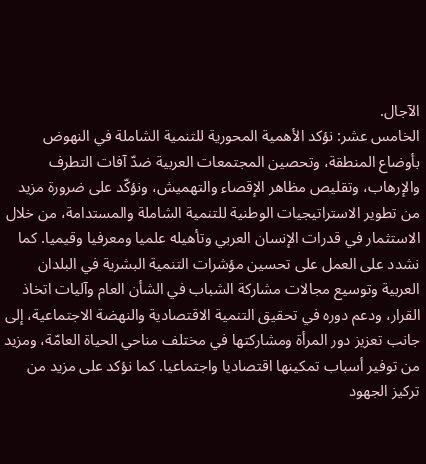الآجال.
الخامس عشر: نؤكد الأهمية المحورية للتنمية الشاملة في النهوض بأوضاع المنطقة، وتحصين المجتمعات العربية ضدّ آفات التطرف والإرهاب، وتقليص مظاهر الإقصاء والتهميش، ونؤكّد على ضرورة مزيد من تطوير الاستراتيجيات الوطنية للتنمية الشاملة والمستدامة، من خلال الاستثمار في قدرات الإنسان العربي وتأهيله علميا ومعرفيا وقيميا. كما نشدد على العمل على تحسين مؤشرات التنمية البشرية في البلدان العربية وتوسيع مجالات مشاركة الشباب في الشأن العام وآليات اتخاذ القرار، ودعم دوره في تحقيق التنمية الاقتصادية والنهضة الاجتماعية، إلى جانب تعزيز دور المرأة ومشاركتها في مختلف مناحي الحياة العامّة، ومزيد من توفير أسباب تمكينها اقتصاديا واجتماعيا. كما نؤكد على مزيد من تركيز الجهود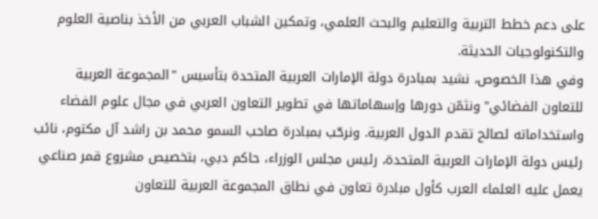على دعم خطط التربية والتعليم والبحث العلمي، وتمكين الشباب العربي من الأخذ بناصية العلوم والتكنولوجيات الحديثة.
وفي هذا الخصوص، نشيد بمبادرة دولة الإمارات العربية المتحدة بتأسيس "المجموعة العربية للتعاون الفضائي" ونثمّن دورها وإسهاماتها في تطوير التعاون العربي في مجال علوم الفضاء واستخداماته لصالح تقدم الدول العربية. ونرحّب بمبادرة صاحب السمو محمد بن راشد آل مكتوم، نائب رئيس دولة الإمارات العربية المتحدة، رئيس مجلس الوزراء، حاكم دبي، بتخصيص مشروع قمر صناعي يعمل عليه العلماء العرب كأول مبادرة تعاون في نطاق المجموعة العربية للتعاون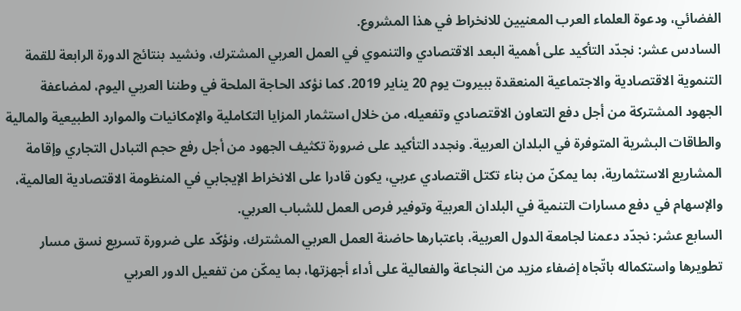الفضائي، ودعوة العلماء العرب المعنيين للانخراط في هذا المشروع.
السادس عشر: نجدّد التأكيد على أهمية البعد الاقتصادي والتنموي في العمل العربي المشترك، ونشيد بنتائج الدورة الرابعة للقمة التنموية الاقتصادية والاجتماعية المنعقدة ببيروت يوم 20 يناير 2019. كما نؤكد الحاجة الملحة في وطننا العربي اليوم، لمضاعفة الجهود المشتركة من أجل دفع التعاون الاقتصادي وتفعيله، من خلال استثمار المزايا التكاملية والإمكانيات والموارد الطبيعية والمالية والطاقات البشرية المتوفرة في البلدان العربية. ونجدد التأكيد على ضرورة تكثيف الجهود من أجل رفع حجم التبادل التجاري وإقامة المشاريع الاستثمارية، بما يمكنّ من بناء تكتل اقتصادي عربي، يكون قادرا على الانخراط الإيجابي في المنظومة الاقتصادية العالمية، والإسهام في دفع مسارات التنمية في البلدان العربية وتوفير فرص العمل للشباب العربي.
السابع عشر: نجدّد دعمنا لجامعة الدول العربية، باعتبارها حاضنة العمل العربي المشترك، ونؤكّد على ضرورة تسريع نسق مسار تطويرها واستكماله باتّجاه إضفاء مزيد من النجاعة والفعالية على أداء أجهزتها، بما يمكّن من تفعيل الدور العربي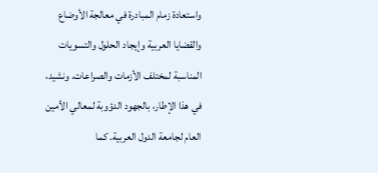واستعادة زمام المبادرة في معالجة الأوضاع والقضايا العربية وإيجاد الحلول والتسويات المناسبة لمختلف الأزمات والصراعات. ونشيد، في هذا الإطار، بالجهود الدؤوبة لمعالي الأمين العام لجامعة الدول العربية. كما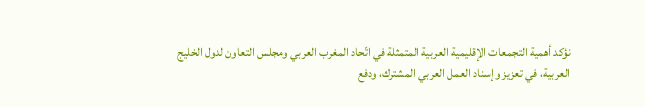نؤكد أهمية التجمعات الإقليمية العربية المتمثلة في اتّحاد المغرب العربي ومجلس التعاون لدول الخليج العربية، في تعزيز وإسناد العمل العربي المشترك، ودفع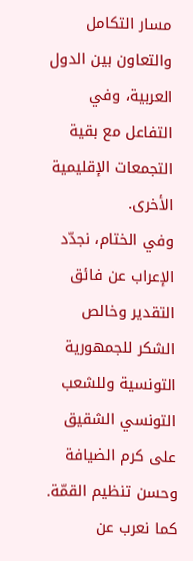مسار التكامل والتعاون بين الدول العربية، وفي التفاعل مع بقية التجمعات الإقليمية الأخرى.
وفي الختام، نجدّد الإعراب عن فائق التقدير وخالص الشكر للجمهورية التونسية وللشعب التونسي الشقيق على كرم الضيافة وحسن تنظيم القمّة. كما نعرب عن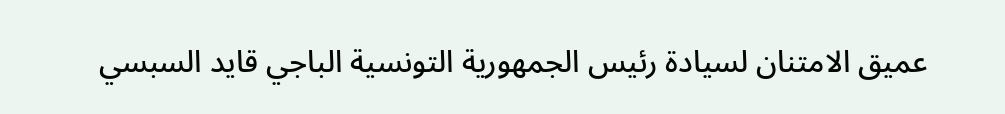عميق الامتنان لسيادة رئيس الجمهورية التونسية الباجي قايد السبسي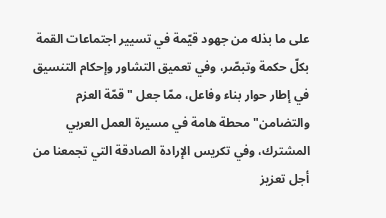على ما بذله من جهود قيّمة في تسيير اجتماعات القمة بكلّ حكمة وتبصّر، وفي تعميق التشاور وإحكام التنسيق في إطار حوار بناء وفاعل، ممّا جعل "قمّة العزم والتضامن" محطة هامة في مسيرة العمل العربي المشترك، وفي تكريس الإرادة الصادقة التي تجمعنا من أجل تعزيز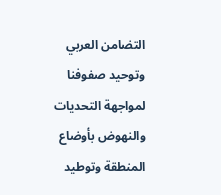التضامن العربي وتوحيد صفوفنا لمواجهة التحديات والنهوض بأوضاع المنطقة وتوطيد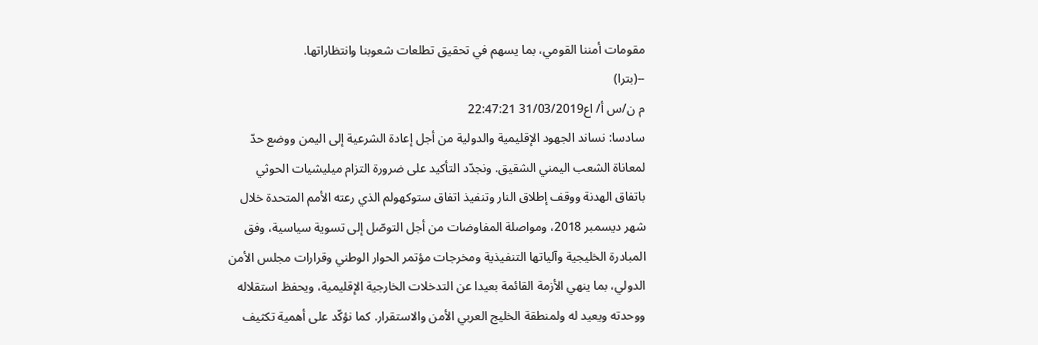مقومات أمننا القومي، بما يسهم في تحقيق تطلعات شعوبنا وانتظاراتها.
--(بترا)
م ن/س أ/ اع31/03/2019 22:47:21
سادسا: نساند الجهود الإقليمية والدولية من أجل إعادة الشرعية إلى اليمن ووضع حدّ لمعاناة الشعب اليمني الشقيق. ونجدّد التأكيد على ضرورة التزام ميليشيات الحوثي باتفاق الهدنة ووقف إطلاق النار وتنفيذ اتفاق ستوكهولم الذي رعته الأمم المتحدة خلال شهر ديسمبر 2018، ومواصلة المفاوضات من أجل التوصّل إلى تسوية سياسية، وفق المبادرة الخليجية وآلياتها التنفيذية ومخرجات مؤتمر الحوار الوطني وقرارات مجلس الأمن الدولي، بما ينهي الأزمة القائمة بعيدا عن التدخلات الخارجية الإقليمية، ويحفظ استقلاله ووحدته ويعيد له ولمنطقة الخليج العربي الأمن والاستقرار. كما نؤكّد على أهمية تكثيف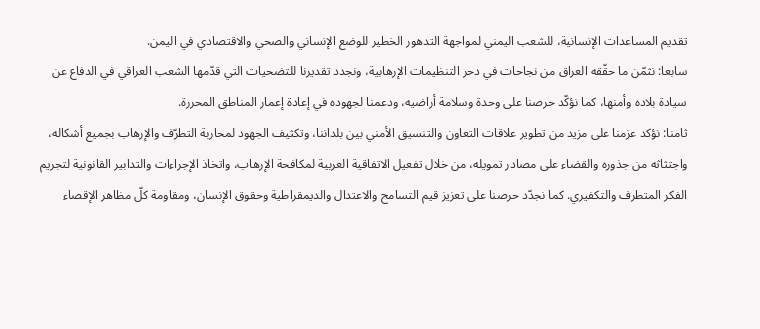تقديم المساعدات الإنسانية، للشعب اليمني لمواجهة التدهور الخطير للوضع الإنساني والصحي والاقتصادي في اليمن.
سابعا: نثمّن ما حقّقه العراق من نجاحات في دحر التنظيمات الإرهابية، ونجدد تقديرنا للتضحيات التي قدّمها الشعب العراقي في الدفاع عن سيادة بلاده وأمنها، كما نؤكّد حرصنا على وحدة وسلامة أراضيه، ودعمنا لجهوده في إعادة إعمار المناطق المحررة.
ثامنا: نؤكد عزمنا على مزيد من تطوير علاقات التعاون والتنسيق الأمني بين بلداننا، وتكثيف الجهود لمحاربة التطرّف والإرهاب بجميع أشكاله، واجتثاثه من جذوره والقضاء على مصادر تمويله، من خلال تفعيل الاتفاقية العربية لمكافحة الإرهاب، واتخاذ الإجراءات والتدابير القانونية لتجريم الفكر المتطرف والتكفيري. كما نجدّد حرصنا على تعزيز قيم التسامح والاعتدال والديمقراطية وحقوق الإنسان، ومقاومة كلّ مظاهر الإقصاء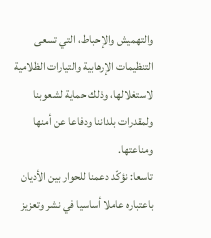والتهميش والإحباط، التي تسعى التنظيمات الإرهابية والتيارات الظلامية لاستغلالها، وذلك حماية لشعوبنا ولمقدرات بلداننا ودفاعا عن أمنها ومناعتها.
تاسعا: نؤكّد دعمنا للحوار بين الأديان باعتباره عاملا أساسيا في نشر وتعزيز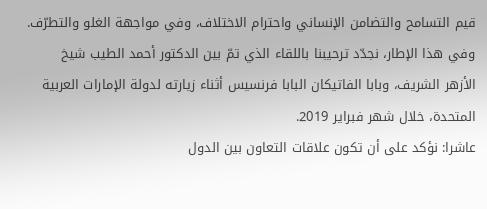قيم التسامح والتضامن الإنساني واحترام الاختلاف، وفي مواجهة الغلو والتطرّف. وفي هذا الإطار، نجدّد ترحيبنا باللقاء الذي تمّ بين الدكتور أحمد الطيب شيخ الأزهر الشريف، وبابا الفاتيكان البابا فرنسيس أثناء زيارته لدولة الإمارات العربية المتحدة، خلال شهر فبراير 2019.
عاشرا: نؤكد على أن تكون علاقات التعاون بين الدول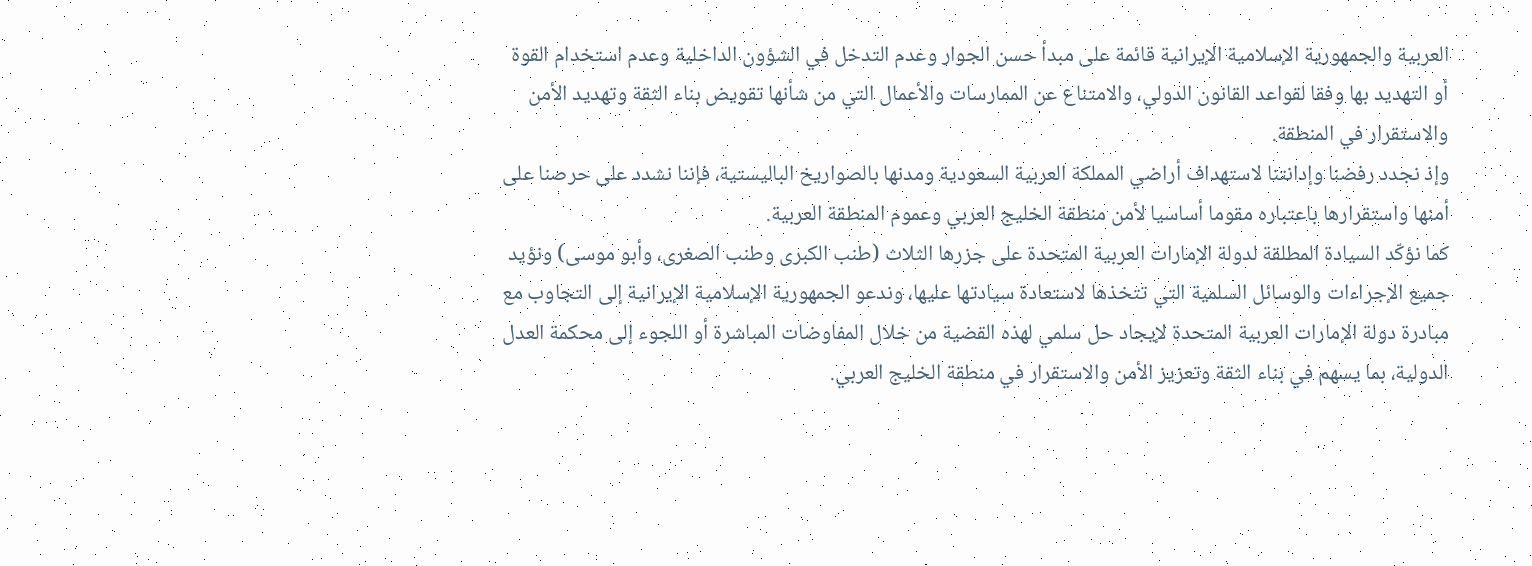العربية والجمهورية الإسلامية الإيرانية قائمة على مبدأ حسن الجوار وعدم التدخل في الشؤون الداخلية وعدم استخدام القوة أو التهديد بها وفقا لقواعد القانون الدولي، والامتناع عن الممارسات والأعمال التي من شأنها تقويض بناء الثقة وتهديد الأمن والاستقرار في المنطقة.
وإذ نجدد رفضنا وإدانتنا لاستهداف أراضي المملكة العربية السعودية ومدنها بالصواريخ الباليستية، فإننا نشدد على حرصنا على أمنها واستقرارها باعتباره مقوما أساسيا لأمن منطقة الخليج العربي وعموم المنطقة العربية.
كما نؤكّد السيادة المطلقة لدولة الإمارات العربية المتحدة على جزرها الثلاث (طنب الكبرى وطنب الصغرى، وأبو موسى) ونؤيد جميع الإجراءات والوسائل السلمية التي تتخذها لاستعادة سيادتها عليها، وندعو الجمهورية الإسلامية الإيرانية إلى التجاوب مع مبادرة دولة الإمارات العربية المتحدة لإيجاد حل سلمي لهذه القضية من خلال المفاوضات المباشرة أو اللجوء إلى محكمة العدل الدولية، بما يسهم في بناء الثقة وتعزيز الأمن والاستقرار في منطقة الخليج العربي.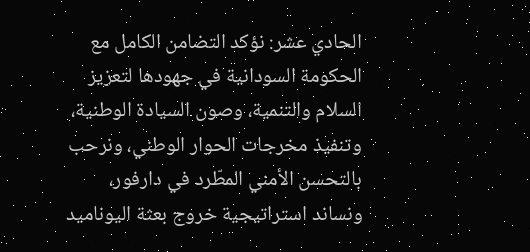الحادي عشر: نؤكد التضامن الكامل مع الحكومة السودانية في جهودها لتعزيز السلام والتنمية، وصون السيادة الوطنية، وتنفيذ مخرجات الحوار الوطني، ونرحب بالتحسن الأمني المطّرد في دارفور، ونساند استراتيجية خروج بعثة اليوناميد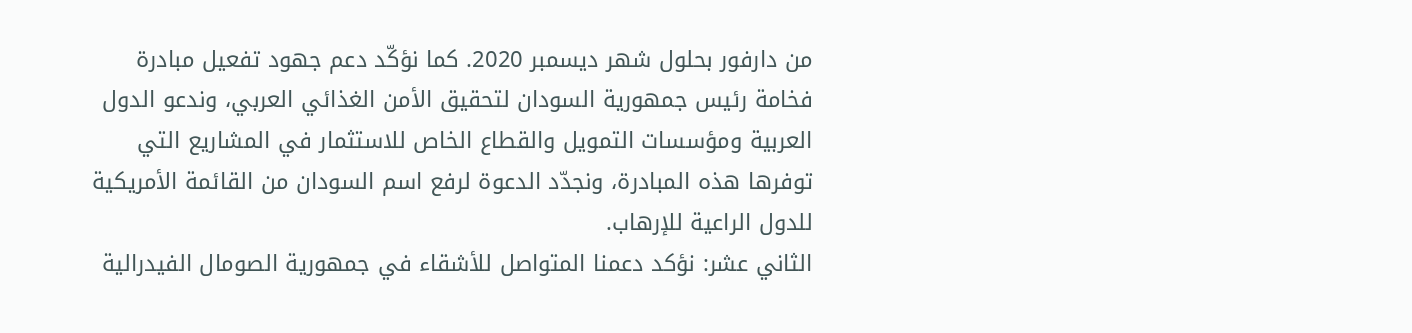من دارفور بحلول شهر ديسمبر 2020. كما نؤكّد دعم جهود تفعيل مبادرة فخامة رئيس جمهورية السودان لتحقيق الأمن الغذائي العربي، وندعو الدول العربية ومؤسسات التمويل والقطاع الخاص للاستثمار في المشاريع التي توفرها هذه المبادرة، ونجدّد الدعوة لرفع اسم السودان من القائمة الأمريكية للدول الراعية للإرهاب.
الثاني عشر: نؤكد دعمنا المتواصل للأشقاء في جمهورية الصومال الفيدرالية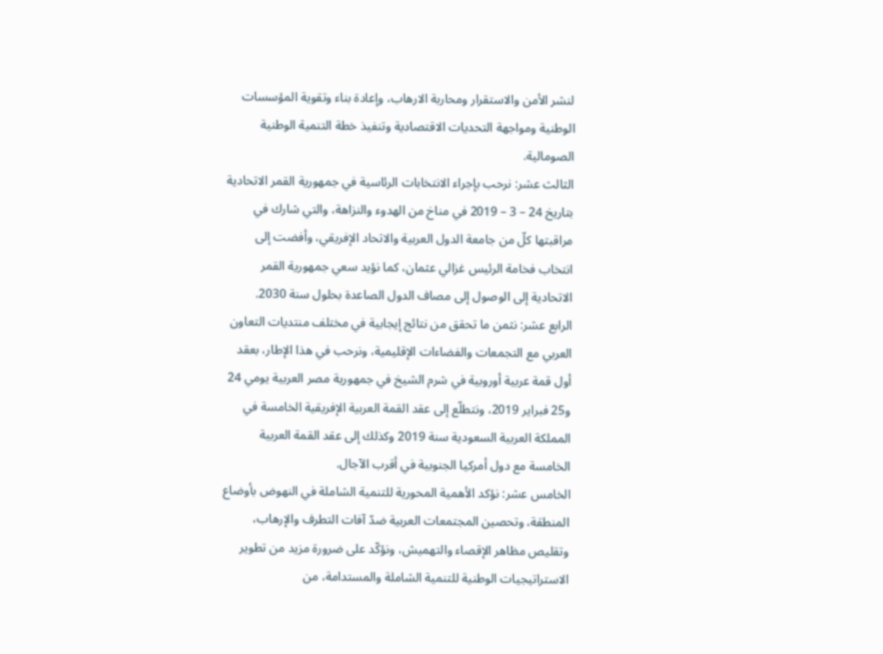لنشر الأمن والاستقرار ومحاربة الارهاب، وإعادة بناء وتقوية المؤسسات الوطنية ومواجهة التحديات الاقتصادية وتنفيذ خطة التنمية الوطنية الصومالية.
الثالث عشر: نرحب بإجراء الانتخابات الرئاسية في جمهورية القمر الاتحادية بتاريخ 24 – 3 – 2019 في مناخ من الهدوء والنزاهة، والتي شارك في مراقبتها كلّ من جامعة الدول العربية والاتحاد الإفريقي، وأفضت إلى انتخاب فخامة الرئيس غزالي عثمان، كما نؤيد سعي جمهورية القمر الاتحادية إلى الوصول إلى مصاف الدول الصاعدة بحلول سنة 2030.
الرابع عشر: نثمن ما تحقق من نتائج إيجابية في مختلف منتديات التعاون العربي مع التجمعات والفضاءات الإقليمية، ونرحب في هذا الإطار، بعقد أول قمة عربية أوروبية في شرم الشيخ في جمهورية مصر العربية يومي 24 و25 فبراير 2019، ونتطلّع إلى عقد القمة العربية الإفريقية الخامسة في المملكة العربية السعودية سنة 2019 وكذلك إلى عقد القمة العربية الخامسة مع دول أمركيا الجنوبية في أقرب الآجال.
الخامس عشر: نؤكد الأهمية المحورية للتنمية الشاملة في النهوض بأوضاع المنطقة، وتحصين المجتمعات العربية ضدّ آفات التطرف والإرهاب، وتقليص مظاهر الإقصاء والتهميش، ونؤكّد على ضرورة مزيد من تطوير الاستراتيجيات الوطنية للتنمية الشاملة والمستدامة، من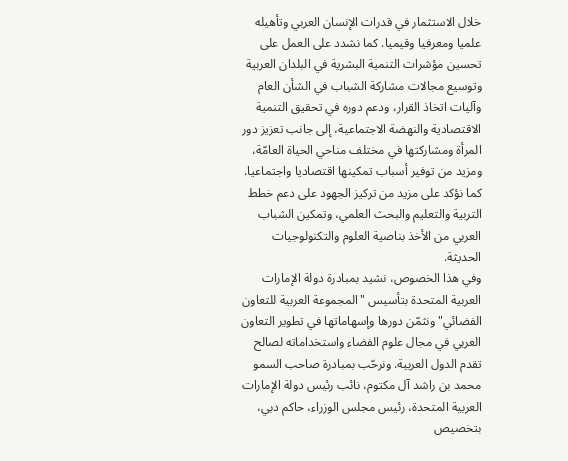خلال الاستثمار في قدرات الإنسان العربي وتأهيله علميا ومعرفيا وقيميا. كما نشدد على العمل على تحسين مؤشرات التنمية البشرية في البلدان العربية وتوسيع مجالات مشاركة الشباب في الشأن العام وآليات اتخاذ القرار، ودعم دوره في تحقيق التنمية الاقتصادية والنهضة الاجتماعية، إلى جانب تعزيز دور المرأة ومشاركتها في مختلف مناحي الحياة العامّة، ومزيد من توفير أسباب تمكينها اقتصاديا واجتماعيا. كما نؤكد على مزيد من تركيز الجهود على دعم خطط التربية والتعليم والبحث العلمي، وتمكين الشباب العربي من الأخذ بناصية العلوم والتكنولوجيات الحديثة.
وفي هذا الخصوص، نشيد بمبادرة دولة الإمارات العربية المتحدة بتأسيس "المجموعة العربية للتعاون الفضائي" ونثمّن دورها وإسهاماتها في تطوير التعاون العربي في مجال علوم الفضاء واستخداماته لصالح تقدم الدول العربية. ونرحّب بمبادرة صاحب السمو محمد بن راشد آل مكتوم، نائب رئيس دولة الإمارات العربية المتحدة، رئيس مجلس الوزراء، حاكم دبي، بتخصيص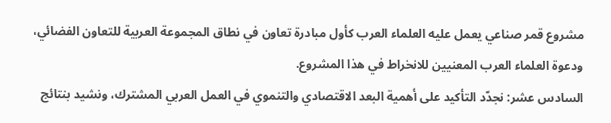مشروع قمر صناعي يعمل عليه العلماء العرب كأول مبادرة تعاون في نطاق المجموعة العربية للتعاون الفضائي، ودعوة العلماء العرب المعنيين للانخراط في هذا المشروع.
السادس عشر: نجدّد التأكيد على أهمية البعد الاقتصادي والتنموي في العمل العربي المشترك، ونشيد بنتائج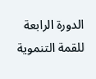الدورة الرابعة للقمة التنموية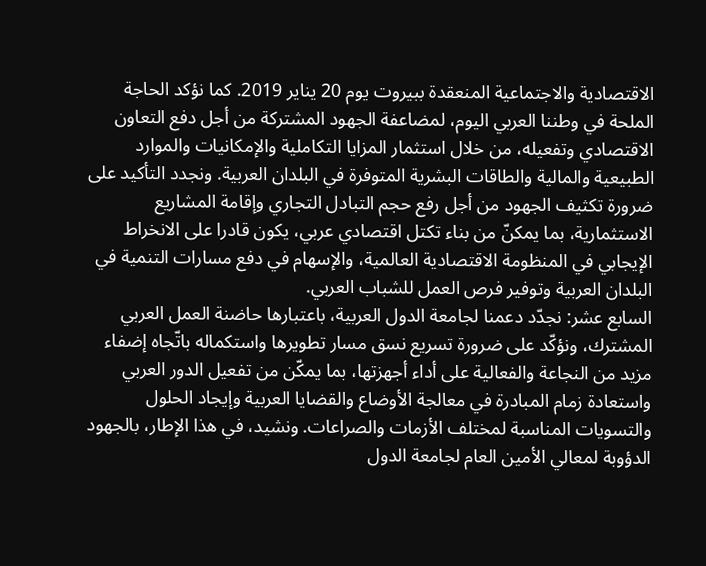الاقتصادية والاجتماعية المنعقدة ببيروت يوم 20 يناير 2019. كما نؤكد الحاجة الملحة في وطننا العربي اليوم، لمضاعفة الجهود المشتركة من أجل دفع التعاون الاقتصادي وتفعيله، من خلال استثمار المزايا التكاملية والإمكانيات والموارد الطبيعية والمالية والطاقات البشرية المتوفرة في البلدان العربية. ونجدد التأكيد على ضرورة تكثيف الجهود من أجل رفع حجم التبادل التجاري وإقامة المشاريع الاستثمارية، بما يمكنّ من بناء تكتل اقتصادي عربي، يكون قادرا على الانخراط الإيجابي في المنظومة الاقتصادية العالمية، والإسهام في دفع مسارات التنمية في البلدان العربية وتوفير فرص العمل للشباب العربي.
السابع عشر: نجدّد دعمنا لجامعة الدول العربية، باعتبارها حاضنة العمل العربي المشترك، ونؤكّد على ضرورة تسريع نسق مسار تطويرها واستكماله باتّجاه إضفاء مزيد من النجاعة والفعالية على أداء أجهزتها، بما يمكّن من تفعيل الدور العربي واستعادة زمام المبادرة في معالجة الأوضاع والقضايا العربية وإيجاد الحلول والتسويات المناسبة لمختلف الأزمات والصراعات. ونشيد، في هذا الإطار، بالجهود الدؤوبة لمعالي الأمين العام لجامعة الدول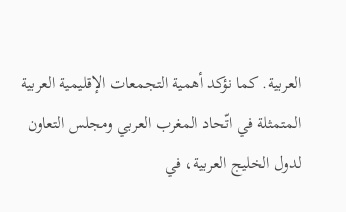العربية. كما نؤكد أهمية التجمعات الإقليمية العربية المتمثلة في اتّحاد المغرب العربي ومجلس التعاون لدول الخليج العربية، في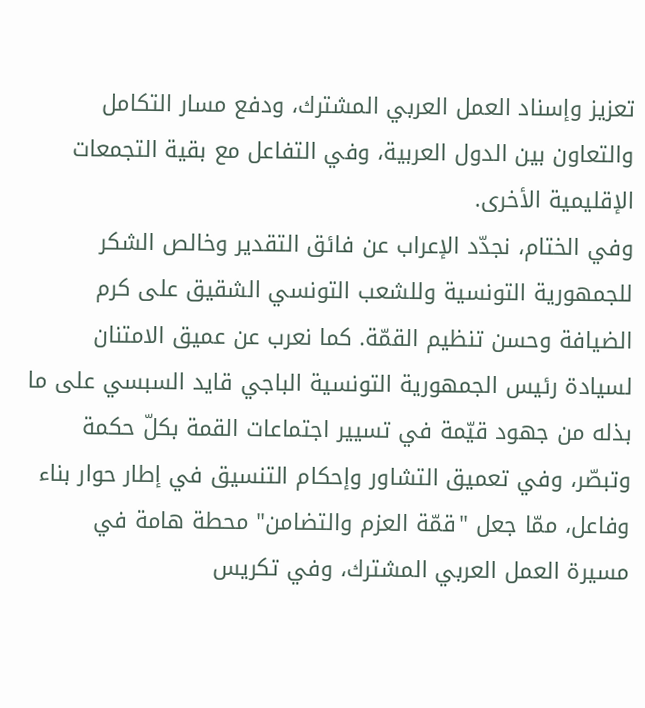تعزيز وإسناد العمل العربي المشترك، ودفع مسار التكامل والتعاون بين الدول العربية، وفي التفاعل مع بقية التجمعات الإقليمية الأخرى.
وفي الختام، نجدّد الإعراب عن فائق التقدير وخالص الشكر للجمهورية التونسية وللشعب التونسي الشقيق على كرم الضيافة وحسن تنظيم القمّة. كما نعرب عن عميق الامتنان لسيادة رئيس الجمهورية التونسية الباجي قايد السبسي على ما بذله من جهود قيّمة في تسيير اجتماعات القمة بكلّ حكمة وتبصّر، وفي تعميق التشاور وإحكام التنسيق في إطار حوار بناء وفاعل، ممّا جعل "قمّة العزم والتضامن" محطة هامة في مسيرة العمل العربي المشترك، وفي تكريس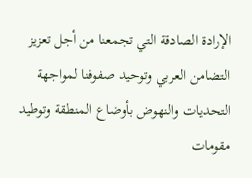الإرادة الصادقة التي تجمعنا من أجل تعزيز التضامن العربي وتوحيد صفوفنا لمواجهة التحديات والنهوض بأوضاع المنطقة وتوطيد مقومات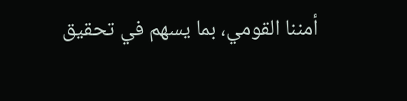أمننا القومي، بما يسهم في تحقيق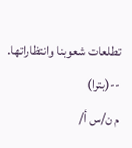تطلعات شعوبنا وانتظاراتها.
--(بترا)
م ن/س أ/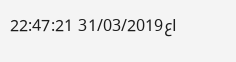اع31/03/2019 22:47:21